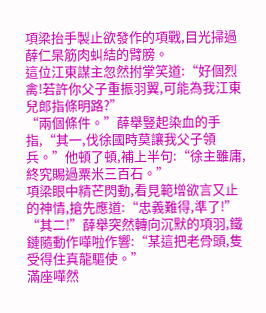項梁抬手製止欲發作的項戰,目光掃過薛仁杲筋肉虯結的臂膀。
這位江東謀主忽然拊掌笑道:“好個烈禽!若許你父子重振羽翼,可能為我江東兒郎指條明路?”
“兩個條件。”薛舉豎起染血的手指,“其一,伐徐國時莫讓我父子領兵。”他頓了頓,補上半句:“徐主雖庸,終究賜過粟米三百石。”
項梁眼中精芒閃動,看見範增欲言又止的神情,搶先應道:“忠義難得,準了!”
“其二!”薛舉突然轉向沉默的項羽,鐵鏈隨動作嘩啦作響:“某這把老骨頭,隻受得住真龍驅使。”
滿座嘩然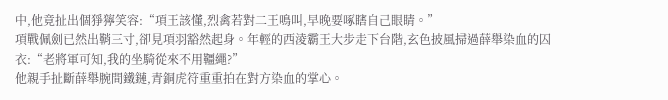中,他竟扯出個猙獰笑容:“項王該懂,烈禽若對二王鳴叫,早晚要啄瞎自己眼睛。”
項戰佩劍已然出鞘三寸,卻見項羽豁然起身。年輕的西淩霸王大步走下台階,玄色披風掃過薛舉染血的囚衣:“老將軍可知,我的坐騎從來不用韁繩?”
他親手扯斷薛舉腕間鐵鏈,青銅虎符重重拍在對方染血的掌心。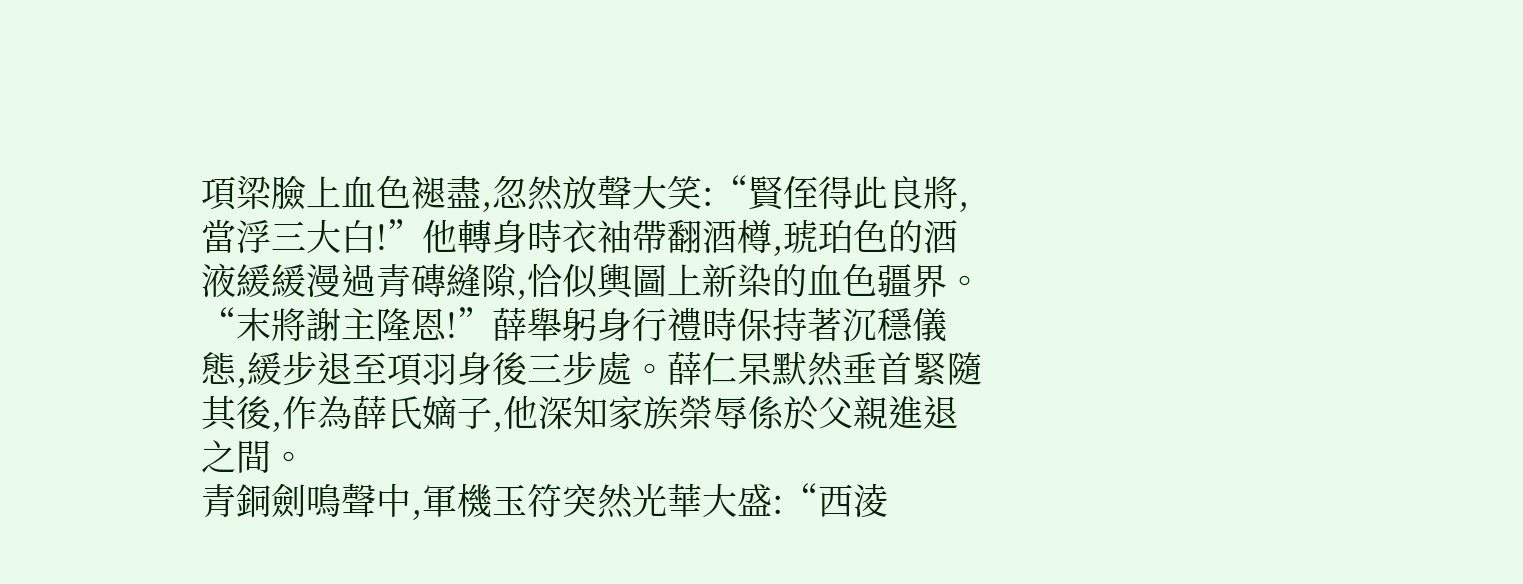項梁臉上血色褪盡,忽然放聲大笑:“賢侄得此良將,當浮三大白!”他轉身時衣袖帶翻酒樽,琥珀色的酒液緩緩漫過青磚縫隙,恰似輿圖上新染的血色疆界。
“末將謝主隆恩!”薛舉躬身行禮時保持著沉穩儀態,緩步退至項羽身後三步處。薛仁杲默然垂首緊隨其後,作為薛氏嫡子,他深知家族榮辱係於父親進退之間。
青銅劍鳴聲中,軍機玉符突然光華大盛:“西淩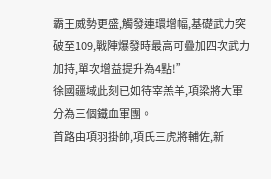霸王威勢更盛,觸發連環增幅,基礎武力突破至109,戰陣爆發時最高可疊加四次武力加持,單次增益提升為4點!”
徐國疆域此刻已如待宰羔羊,項梁將大軍分為三個鐵血軍團。
首路由項羽掛帥,項氏三虎將輔佐,新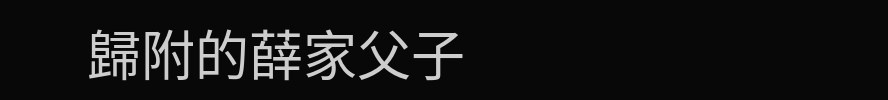歸附的薛家父子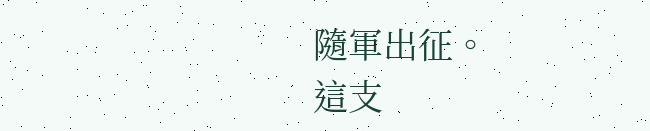隨軍出征。
這支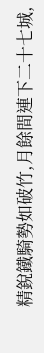精銳鐵騎勢如破竹,月餘間連下二十七城,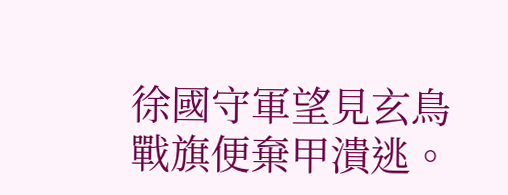徐國守軍望見玄鳥戰旗便棄甲潰逃。